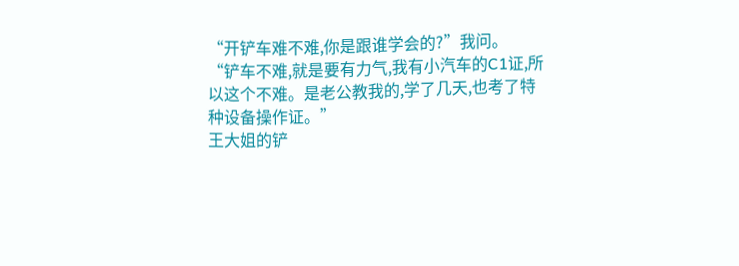“开铲车难不难,你是跟谁学会的?”我问。
“铲车不难,就是要有力气,我有小汽车的C1证,所以这个不难。是老公教我的,学了几天,也考了特种设备操作证。”
王大姐的铲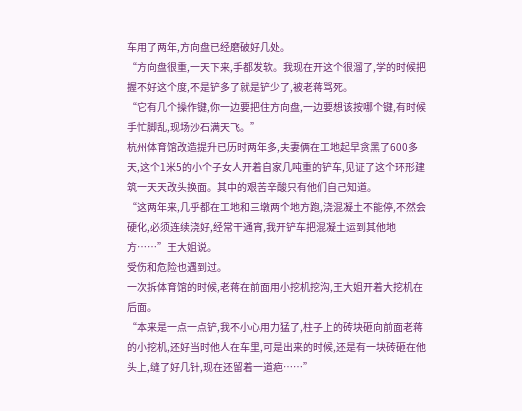车用了两年,方向盘已经磨破好几处。
“方向盘很重,一天下来,手都发软。我现在开这个很溜了,学的时候把握不好这个度,不是铲多了就是铲少了,被老蒋骂死。
“它有几个操作键,你一边要把住方向盘,一边要想该按哪个键,有时候手忙脚乱,现场沙石满天飞。”
杭州体育馆改造提升已历时两年多,夫妻俩在工地起早贪黑了600多天,这个1米5的小个子女人开着自家几吨重的铲车,见证了这个环形建筑一天天改头换面。其中的艰苦辛酸只有他们自己知道。
“这两年来,几乎都在工地和三墩两个地方跑,浇混凝土不能停,不然会硬化,必须连续浇好,经常干通宵,我开铲车把混凝土运到其他地方……”王大姐说。
受伤和危险也遇到过。
一次拆体育馆的时候,老蒋在前面用小挖机挖沟,王大姐开着大挖机在后面。
“本来是一点一点铲,我不小心用力猛了,柱子上的砖块砸向前面老蒋的小挖机,还好当时他人在车里,可是出来的时候,还是有一块砖砸在他头上,缝了好几针,现在还留着一道疤……”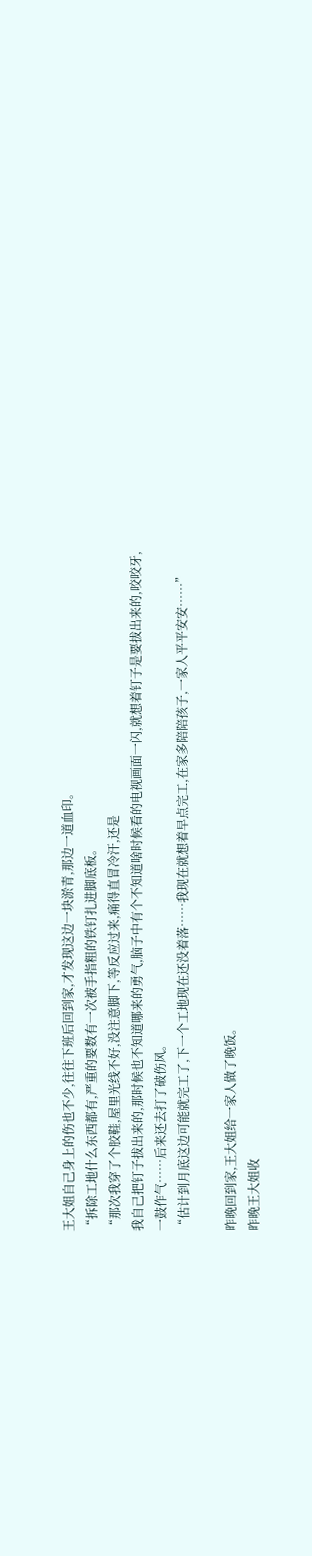王大姐自己身上的伤也不少,往往下班后回到家,才发现这边一块淤青,那边一道血印。
“拆除工地什么东西都有,严重的要数有一次被手指粗的铁钉扎进脚底板。
“那次我穿了个胶鞋,屋里光线不好,没注意脚下,等反应过来,痛得直冒冷汗,还是
我自己把钉子拔出来的,那时候也不知道哪来的勇气,脑子中有个不知道啥时候看的电视画面一闪,就想着钉子是要拔出来的,咬咬牙,一鼓作气……后来还去打了破伤风。
“估计到月底这边可能就完工了,下一个工地现在还没着落……我现在就想着早点完工,在家多陪陪孩子,一家人平平安安……”

昨晚回到家,王大姐给一家人做了晚饭。
昨晚王大姐收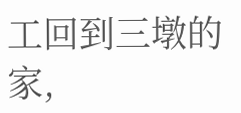工回到三墩的家,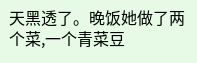天黑透了。晚饭她做了两个菜,一个青菜豆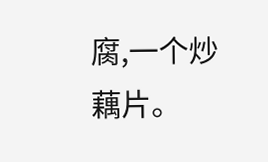腐,一个炒藕片。